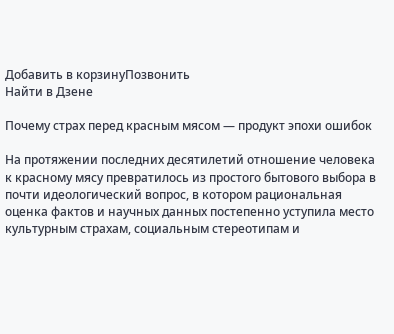Добавить в корзинуПозвонить
Найти в Дзене

Почему страх перед красным мясом — продукт эпохи ошибок

На протяжении последних десятилетий отношение человека к красному мясу превратилось из простого бытового выбора в почти идеологический вопрос, в котором рациональная оценка фактов и научных данных постепенно уступила место культурным страхам, социальным стереотипам и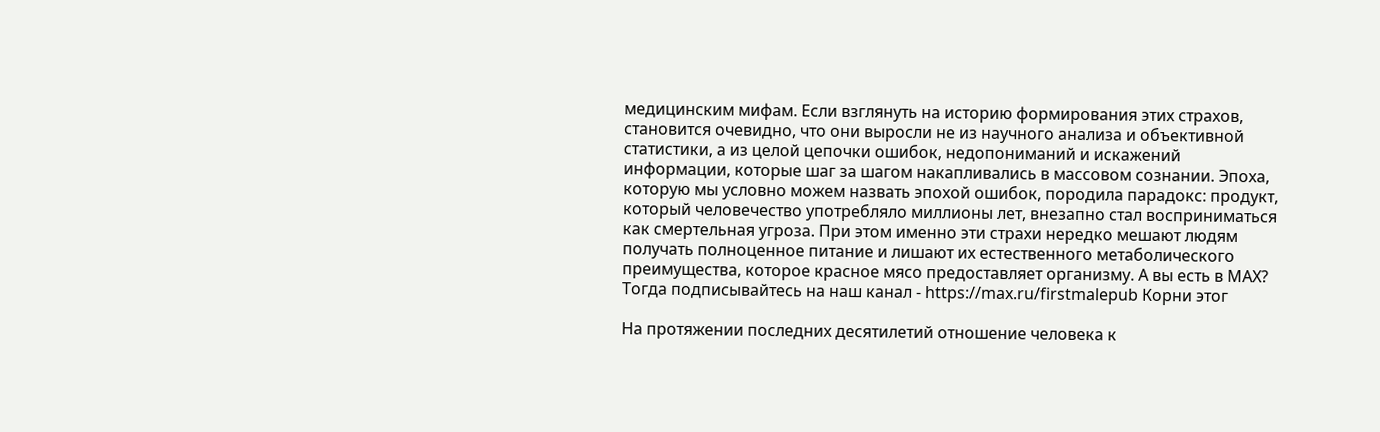медицинским мифам. Если взглянуть на историю формирования этих страхов, становится очевидно, что они выросли не из научного анализа и объективной статистики, а из целой цепочки ошибок, недопониманий и искажений информации, которые шаг за шагом накапливались в массовом сознании. Эпоха, которую мы условно можем назвать эпохой ошибок, породила парадокс: продукт, который человечество употребляло миллионы лет, внезапно стал восприниматься как смертельная угроза. При этом именно эти страхи нередко мешают людям получать полноценное питание и лишают их естественного метаболического преимущества, которое красное мясо предоставляет организму. А вы есть в MAX? Тогда подписывайтесь на наш канал - https://max.ru/firstmalepub Корни этог

На протяжении последних десятилетий отношение человека к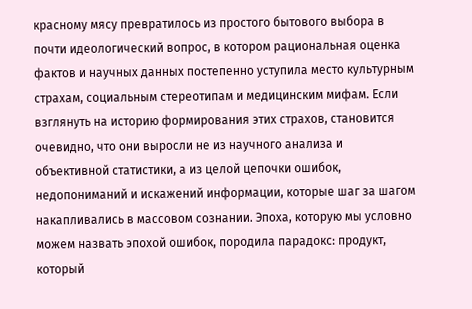красному мясу превратилось из простого бытового выбора в почти идеологический вопрос, в котором рациональная оценка фактов и научных данных постепенно уступила место культурным страхам, социальным стереотипам и медицинским мифам. Если взглянуть на историю формирования этих страхов, становится очевидно, что они выросли не из научного анализа и объективной статистики, а из целой цепочки ошибок, недопониманий и искажений информации, которые шаг за шагом накапливались в массовом сознании. Эпоха, которую мы условно можем назвать эпохой ошибок, породила парадокс: продукт, который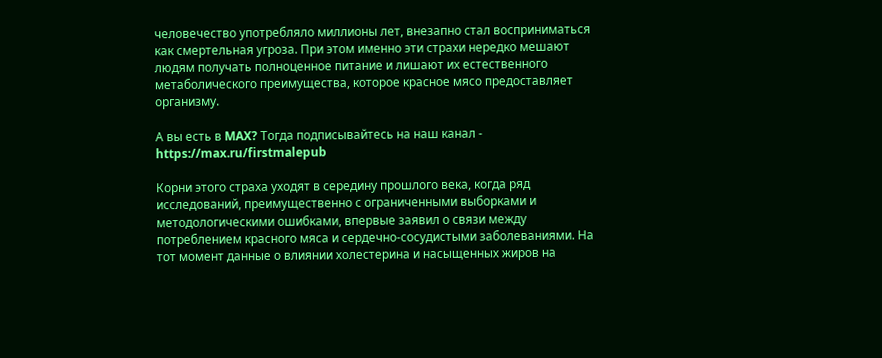человечество употребляло миллионы лет, внезапно стал восприниматься как смертельная угроза. При этом именно эти страхи нередко мешают людям получать полноценное питание и лишают их естественного метаболического преимущества, которое красное мясо предоставляет организму.

А вы есть в MAX? Тогда подписывайтесь на наш канал - https://max.ru/firstmalepub

Корни этого страха уходят в середину прошлого века, когда ряд исследований, преимущественно с ограниченными выборками и методологическими ошибками, впервые заявил о связи между потреблением красного мяса и сердечно-сосудистыми заболеваниями. На тот момент данные о влиянии холестерина и насыщенных жиров на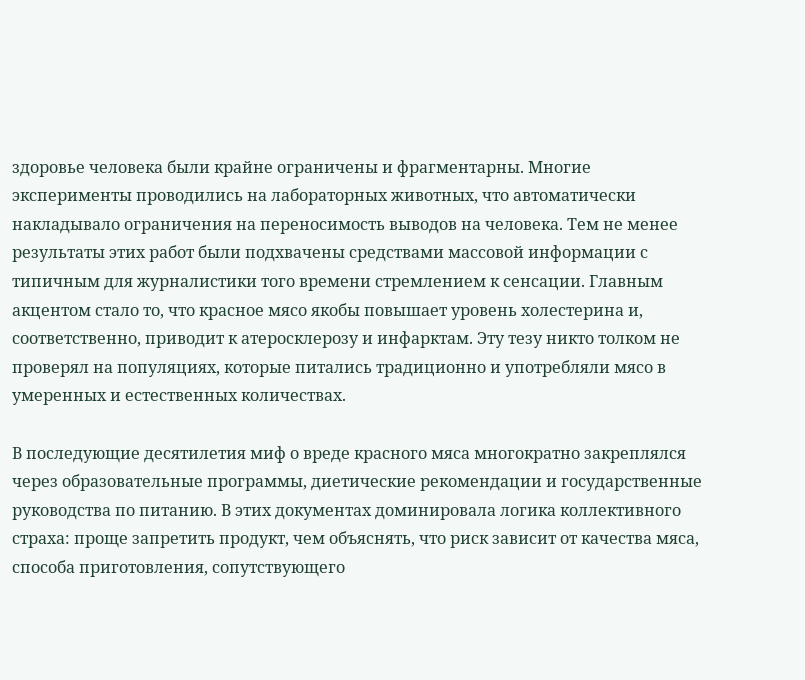здоровье человека были крайне ограничены и фрагментарны. Многие эксперименты проводились на лабораторных животных, что автоматически накладывало ограничения на переносимость выводов на человека. Тем не менее результаты этих работ были подхвачены средствами массовой информации с типичным для журналистики того времени стремлением к сенсации. Главным акцентом стало то, что красное мясо якобы повышает уровень холестерина и, соответственно, приводит к атеросклерозу и инфарктам. Эту тезу никто толком не проверял на популяциях, которые питались традиционно и употребляли мясо в умеренных и естественных количествах.

В последующие десятилетия миф о вреде красного мяса многократно закреплялся через образовательные программы, диетические рекомендации и государственные руководства по питанию. В этих документах доминировала логика коллективного страха: проще запретить продукт, чем объяснять, что риск зависит от качества мяса, способа приготовления, сопутствующего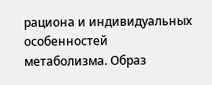рациона и индивидуальных особенностей метаболизма. Образ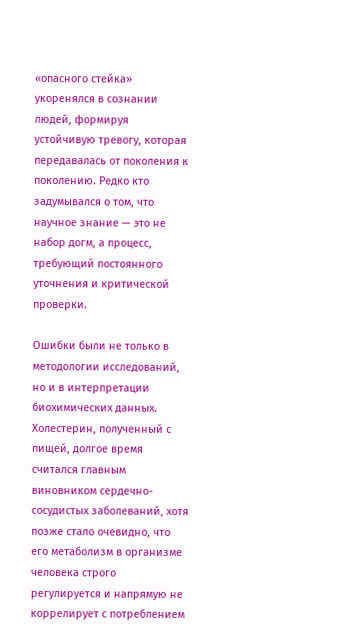«опасного стейка» укоренялся в сознании людей, формируя устойчивую тревогу, которая передавалась от поколения к поколению. Редко кто задумывался о том, что научное знание — это не набор догм, а процесс, требующий постоянного уточнения и критической проверки.

Ошибки были не только в методологии исследований, но и в интерпретации биохимических данных. Холестерин, полученный с пищей, долгое время считался главным виновником сердечно-сосудистых заболеваний, хотя позже стало очевидно, что его метаболизм в организме человека строго регулируется и напрямую не коррелирует с потреблением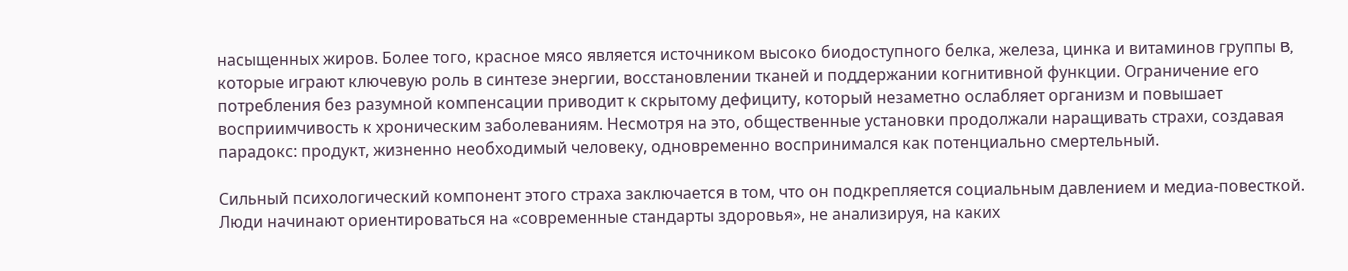насыщенных жиров. Более того, красное мясо является источником высоко биодоступного белка, железа, цинка и витаминов группы B, которые играют ключевую роль в синтезе энергии, восстановлении тканей и поддержании когнитивной функции. Ограничение его потребления без разумной компенсации приводит к скрытому дефициту, который незаметно ослабляет организм и повышает восприимчивость к хроническим заболеваниям. Несмотря на это, общественные установки продолжали наращивать страхи, создавая парадокс: продукт, жизненно необходимый человеку, одновременно воспринимался как потенциально смертельный.

Сильный психологический компонент этого страха заключается в том, что он подкрепляется социальным давлением и медиа-повесткой. Люди начинают ориентироваться на «современные стандарты здоровья», не анализируя, на каких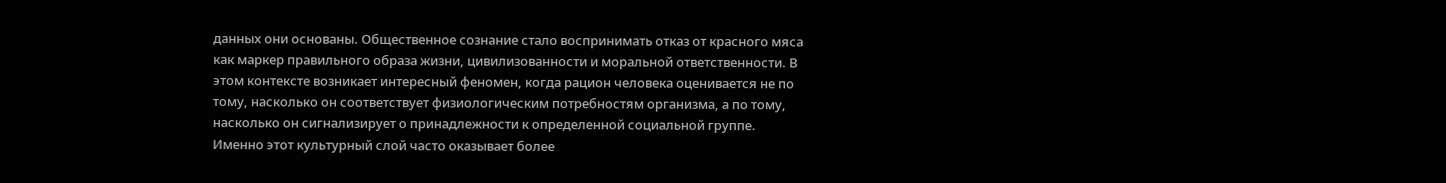данных они основаны. Общественное сознание стало воспринимать отказ от красного мяса как маркер правильного образа жизни, цивилизованности и моральной ответственности. В этом контексте возникает интересный феномен, когда рацион человека оценивается не по тому, насколько он соответствует физиологическим потребностям организма, а по тому, насколько он сигнализирует о принадлежности к определенной социальной группе. Именно этот культурный слой часто оказывает более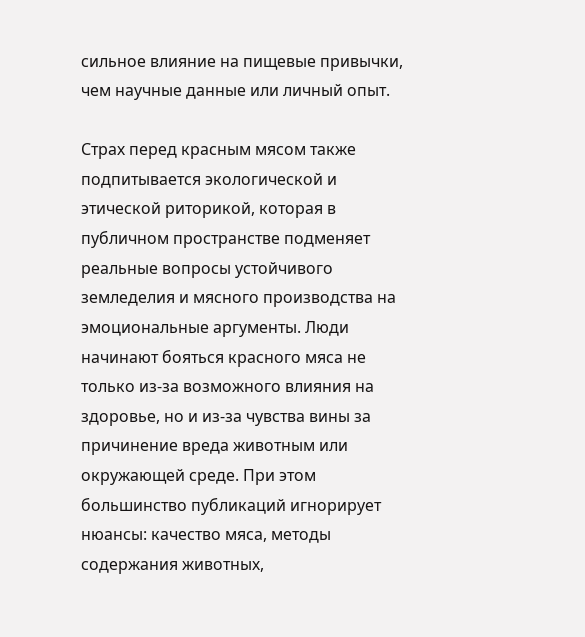сильное влияние на пищевые привычки, чем научные данные или личный опыт.

Страх перед красным мясом также подпитывается экологической и этической риторикой, которая в публичном пространстве подменяет реальные вопросы устойчивого земледелия и мясного производства на эмоциональные аргументы. Люди начинают бояться красного мяса не только из-за возможного влияния на здоровье, но и из-за чувства вины за причинение вреда животным или окружающей среде. При этом большинство публикаций игнорирует нюансы: качество мяса, методы содержания животных,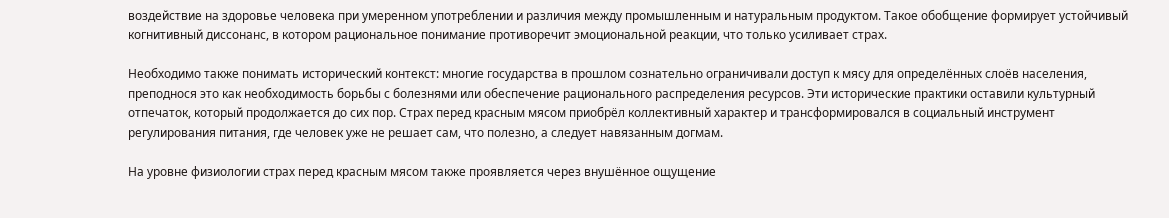воздействие на здоровье человека при умеренном употреблении и различия между промышленным и натуральным продуктом. Такое обобщение формирует устойчивый когнитивный диссонанс, в котором рациональное понимание противоречит эмоциональной реакции, что только усиливает страх.

Необходимо также понимать исторический контекст: многие государства в прошлом сознательно ограничивали доступ к мясу для определённых слоёв населения, преподнося это как необходимость борьбы с болезнями или обеспечение рационального распределения ресурсов. Эти исторические практики оставили культурный отпечаток, который продолжается до сих пор. Страх перед красным мясом приобрёл коллективный характер и трансформировался в социальный инструмент регулирования питания, где человек уже не решает сам, что полезно, а следует навязанным догмам.

На уровне физиологии страх перед красным мясом также проявляется через внушённое ощущение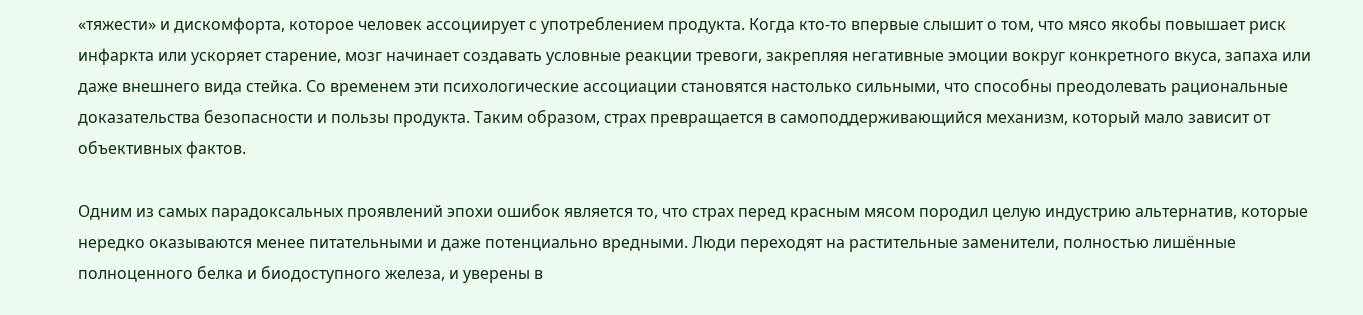«тяжести» и дискомфорта, которое человек ассоциирует с употреблением продукта. Когда кто-то впервые слышит о том, что мясо якобы повышает риск инфаркта или ускоряет старение, мозг начинает создавать условные реакции тревоги, закрепляя негативные эмоции вокруг конкретного вкуса, запаха или даже внешнего вида стейка. Со временем эти психологические ассоциации становятся настолько сильными, что способны преодолевать рациональные доказательства безопасности и пользы продукта. Таким образом, страх превращается в самоподдерживающийся механизм, который мало зависит от объективных фактов.

Одним из самых парадоксальных проявлений эпохи ошибок является то, что страх перед красным мясом породил целую индустрию альтернатив, которые нередко оказываются менее питательными и даже потенциально вредными. Люди переходят на растительные заменители, полностью лишённые полноценного белка и биодоступного железа, и уверены в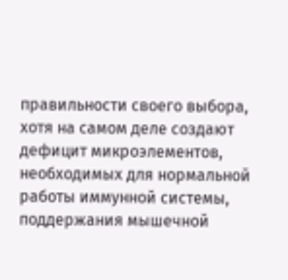правильности своего выбора, хотя на самом деле создают дефицит микроэлементов, необходимых для нормальной работы иммунной системы, поддержания мышечной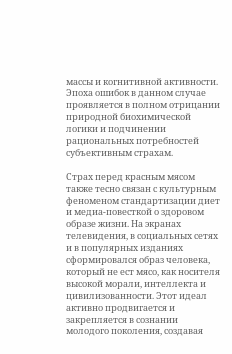массы и когнитивной активности. Эпоха ошибок в данном случае проявляется в полном отрицании природной биохимической логики и подчинении рациональных потребностей субъективным страхам.

Страх перед красным мясом также тесно связан с культурным феноменом стандартизации диет и медиа-повесткой о здоровом образе жизни. На экранах телевидения, в социальных сетях и в популярных изданиях сформировался образ человека, который не ест мясо, как носителя высокой морали, интеллекта и цивилизованности. Этот идеал активно продвигается и закрепляется в сознании молодого поколения, создавая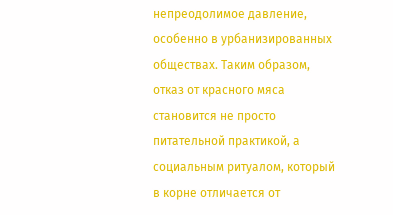непреодолимое давление, особенно в урбанизированных обществах. Таким образом, отказ от красного мяса становится не просто питательной практикой, а социальным ритуалом, который в корне отличается от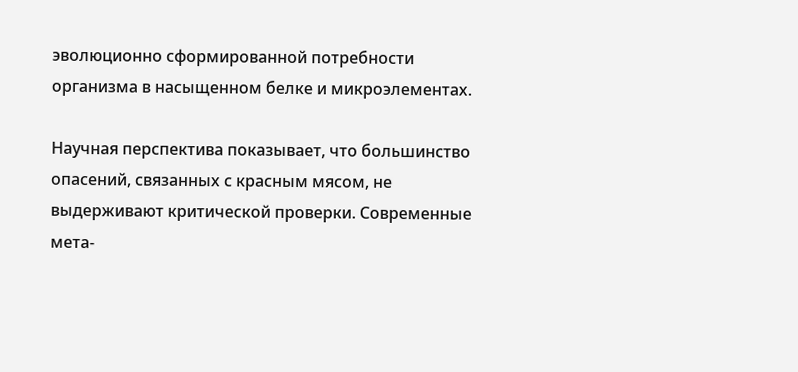эволюционно сформированной потребности организма в насыщенном белке и микроэлементах.

Научная перспектива показывает, что большинство опасений, связанных с красным мясом, не выдерживают критической проверки. Современные мета-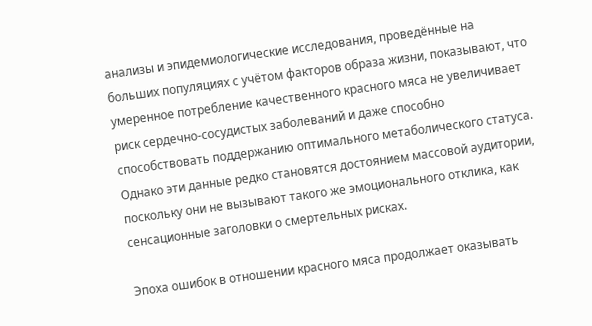анализы и эпидемиологические исследования, проведённые на больших популяциях с учётом факторов образа жизни, показывают, что умеренное потребление качественного красного мяса не увеличивает риск сердечно-сосудистых заболеваний и даже способно способствовать поддержанию оптимального метаболического статуса. Однако эти данные редко становятся достоянием массовой аудитории, поскольку они не вызывают такого же эмоционального отклика, как сенсационные заголовки о смертельных рисках.

Эпоха ошибок в отношении красного мяса продолжает оказывать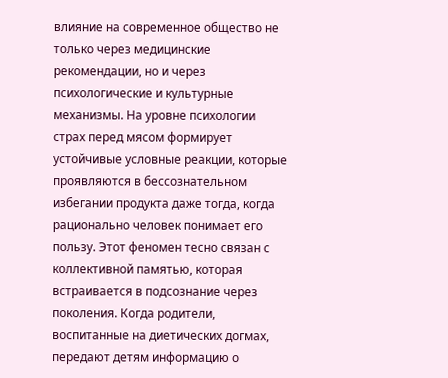влияние на современное общество не только через медицинские рекомендации, но и через психологические и культурные механизмы. На уровне психологии страх перед мясом формирует устойчивые условные реакции, которые проявляются в бессознательном избегании продукта даже тогда, когда рационально человек понимает его пользу. Этот феномен тесно связан с коллективной памятью, которая встраивается в подсознание через поколения. Когда родители, воспитанные на диетических догмах, передают детям информацию о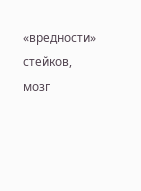«вредности» стейков, мозг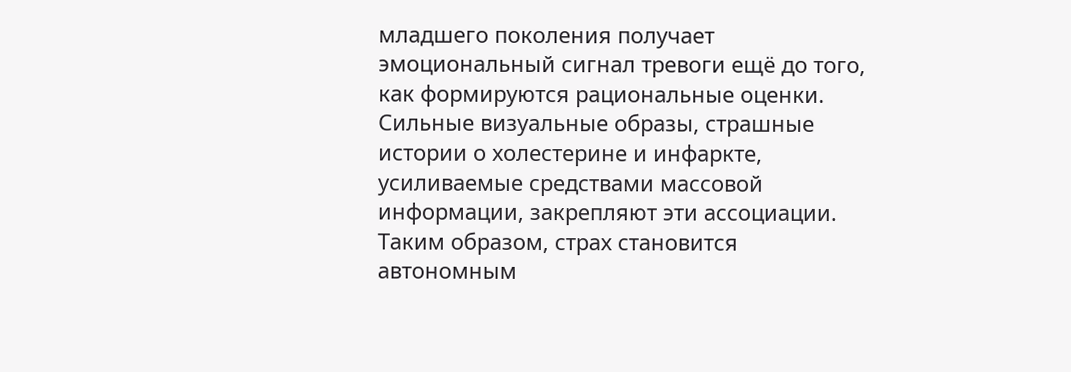младшего поколения получает эмоциональный сигнал тревоги ещё до того, как формируются рациональные оценки. Сильные визуальные образы, страшные истории о холестерине и инфаркте, усиливаемые средствами массовой информации, закрепляют эти ассоциации. Таким образом, страх становится автономным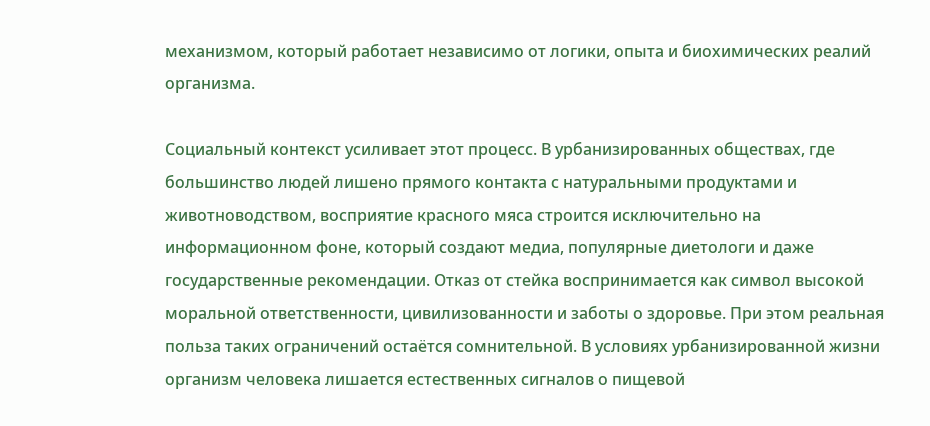механизмом, который работает независимо от логики, опыта и биохимических реалий организма.

Социальный контекст усиливает этот процесс. В урбанизированных обществах, где большинство людей лишено прямого контакта с натуральными продуктами и животноводством, восприятие красного мяса строится исключительно на информационном фоне, который создают медиа, популярные диетологи и даже государственные рекомендации. Отказ от стейка воспринимается как символ высокой моральной ответственности, цивилизованности и заботы о здоровье. При этом реальная польза таких ограничений остаётся сомнительной. В условиях урбанизированной жизни организм человека лишается естественных сигналов о пищевой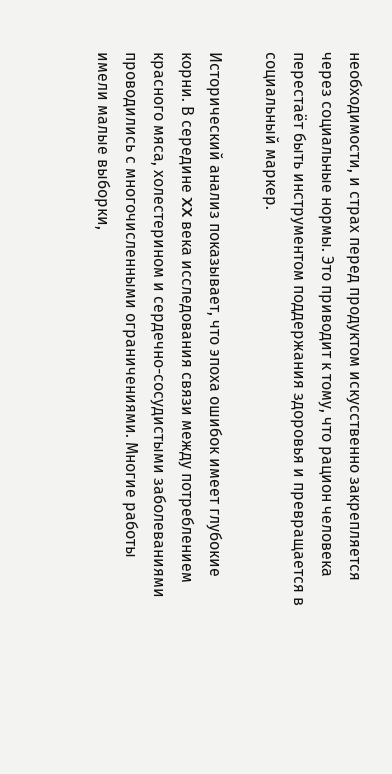необходимости, и страх перед продуктом искусственно закрепляется через социальные нормы. Это приводит к тому, что рацион человека перестаёт быть инструментом поддержания здоровья и превращается в социальный маркер.

Исторический анализ показывает, что эпоха ошибок имеет глубокие корни. В середине XX века исследования связи между потреблением красного мяса, холестерином и сердечно-сосудистыми заболеваниями проводились с многочисленными ограничениями. Многие работы имели малые выборки,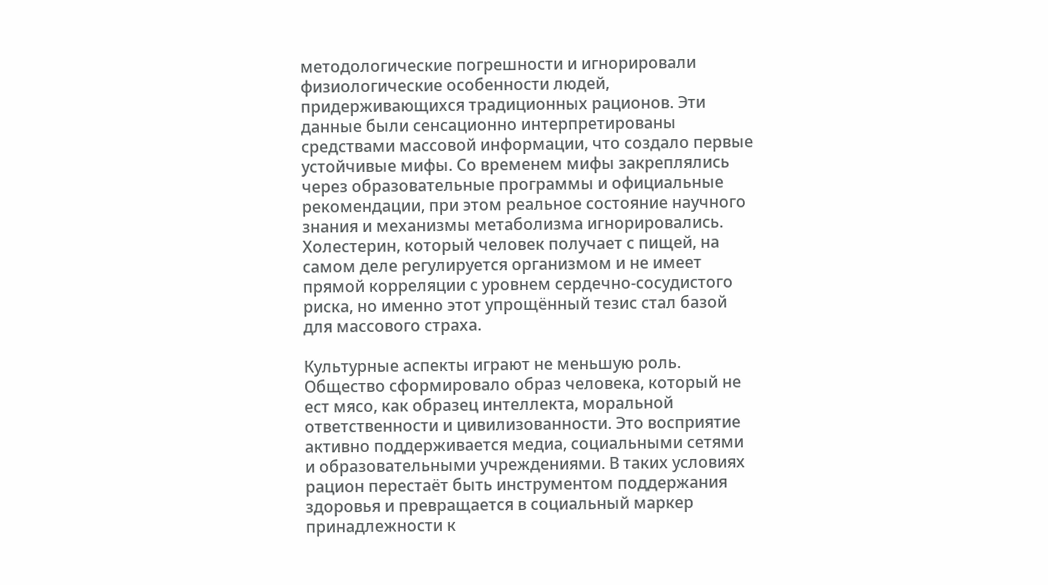методологические погрешности и игнорировали физиологические особенности людей, придерживающихся традиционных рационов. Эти данные были сенсационно интерпретированы средствами массовой информации, что создало первые устойчивые мифы. Со временем мифы закреплялись через образовательные программы и официальные рекомендации, при этом реальное состояние научного знания и механизмы метаболизма игнорировались. Холестерин, который человек получает с пищей, на самом деле регулируется организмом и не имеет прямой корреляции с уровнем сердечно-сосудистого риска, но именно этот упрощённый тезис стал базой для массового страха.

Культурные аспекты играют не меньшую роль. Общество сформировало образ человека, который не ест мясо, как образец интеллекта, моральной ответственности и цивилизованности. Это восприятие активно поддерживается медиа, социальными сетями и образовательными учреждениями. В таких условиях рацион перестаёт быть инструментом поддержания здоровья и превращается в социальный маркер принадлежности к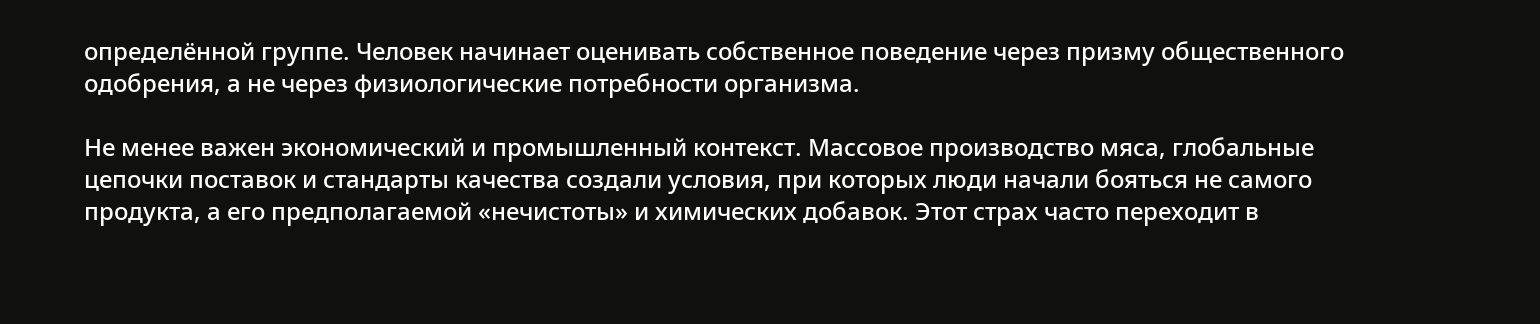определённой группе. Человек начинает оценивать собственное поведение через призму общественного одобрения, а не через физиологические потребности организма.

Не менее важен экономический и промышленный контекст. Массовое производство мяса, глобальные цепочки поставок и стандарты качества создали условия, при которых люди начали бояться не самого продукта, а его предполагаемой «нечистоты» и химических добавок. Этот страх часто переходит в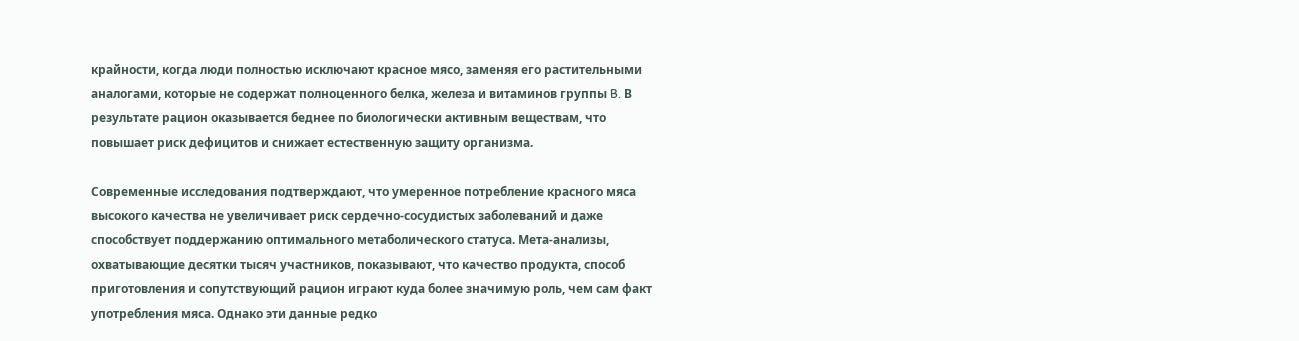крайности, когда люди полностью исключают красное мясо, заменяя его растительными аналогами, которые не содержат полноценного белка, железа и витаминов группы B. В результате рацион оказывается беднее по биологически активным веществам, что повышает риск дефицитов и снижает естественную защиту организма.

Современные исследования подтверждают, что умеренное потребление красного мяса высокого качества не увеличивает риск сердечно-сосудистых заболеваний и даже способствует поддержанию оптимального метаболического статуса. Мета-анализы, охватывающие десятки тысяч участников, показывают, что качество продукта, способ приготовления и сопутствующий рацион играют куда более значимую роль, чем сам факт употребления мяса. Однако эти данные редко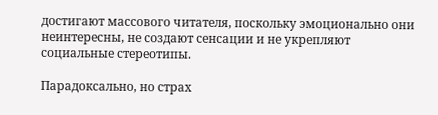достигают массового читателя, поскольку эмоционально они неинтересны, не создают сенсации и не укрепляют социальные стереотипы.

Парадоксально, но страх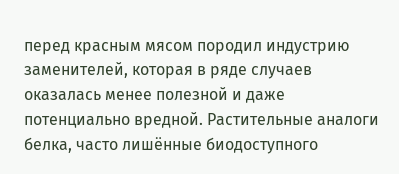перед красным мясом породил индустрию заменителей, которая в ряде случаев оказалась менее полезной и даже потенциально вредной. Растительные аналоги белка, часто лишённые биодоступного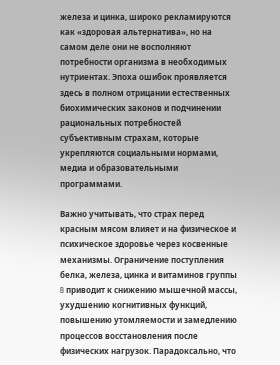железа и цинка, широко рекламируются как «здоровая альтернатива», но на самом деле они не восполняют потребности организма в необходимых нутриентах. Эпоха ошибок проявляется здесь в полном отрицании естественных биохимических законов и подчинении рациональных потребностей субъективным страхам, которые укрепляются социальными нормами, медиа и образовательными программами.

Важно учитывать, что страх перед красным мясом влияет и на физическое и психическое здоровье через косвенные механизмы. Ограничение поступления белка, железа, цинка и витаминов группы B приводит к снижению мышечной массы, ухудшению когнитивных функций, повышению утомляемости и замедлению процессов восстановления после физических нагрузок. Парадоксально, что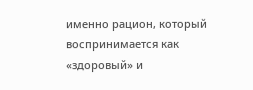именно рацион, который воспринимается как «здоровый» и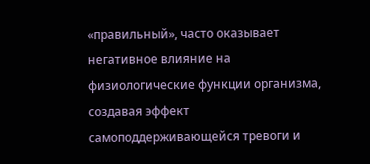«правильный», часто оказывает негативное влияние на физиологические функции организма, создавая эффект самоподдерживающейся тревоги и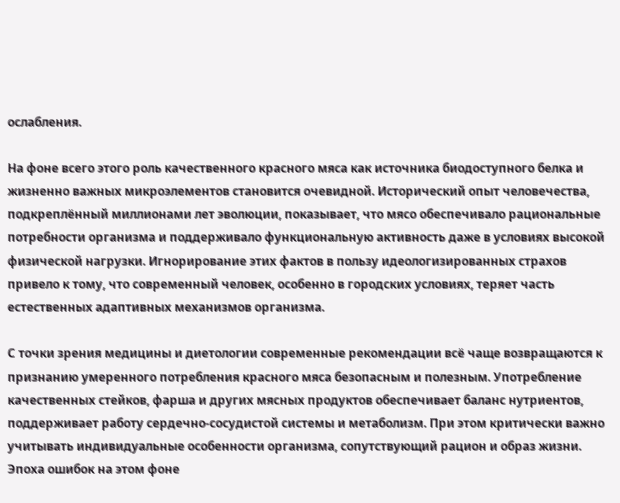ослабления.

На фоне всего этого роль качественного красного мяса как источника биодоступного белка и жизненно важных микроэлементов становится очевидной. Исторический опыт человечества, подкреплённый миллионами лет эволюции, показывает, что мясо обеспечивало рациональные потребности организма и поддерживало функциональную активность даже в условиях высокой физической нагрузки. Игнорирование этих фактов в пользу идеологизированных страхов привело к тому, что современный человек, особенно в городских условиях, теряет часть естественных адаптивных механизмов организма.

С точки зрения медицины и диетологии современные рекомендации всё чаще возвращаются к признанию умеренного потребления красного мяса безопасным и полезным. Употребление качественных стейков, фарша и других мясных продуктов обеспечивает баланс нутриентов, поддерживает работу сердечно-сосудистой системы и метаболизм. При этом критически важно учитывать индивидуальные особенности организма, сопутствующий рацион и образ жизни. Эпоха ошибок на этом фоне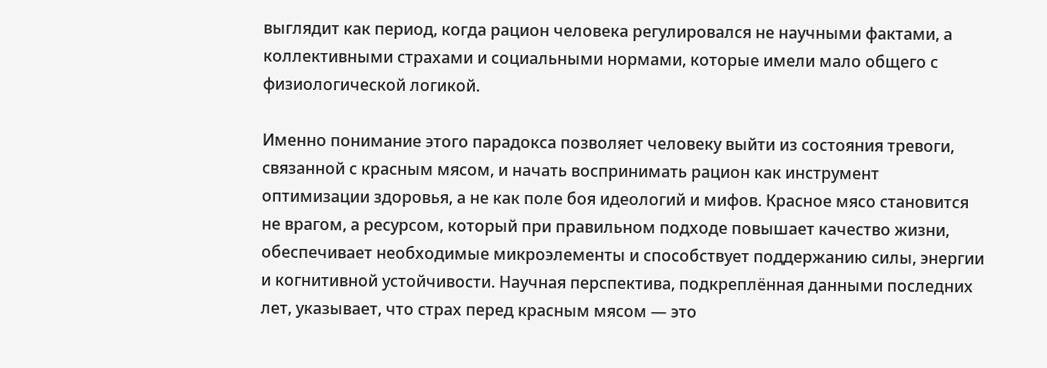выглядит как период, когда рацион человека регулировался не научными фактами, а коллективными страхами и социальными нормами, которые имели мало общего с физиологической логикой.

Именно понимание этого парадокса позволяет человеку выйти из состояния тревоги, связанной с красным мясом, и начать воспринимать рацион как инструмент оптимизации здоровья, а не как поле боя идеологий и мифов. Красное мясо становится не врагом, а ресурсом, который при правильном подходе повышает качество жизни, обеспечивает необходимые микроэлементы и способствует поддержанию силы, энергии и когнитивной устойчивости. Научная перспектива, подкреплённая данными последних лет, указывает, что страх перед красным мясом — это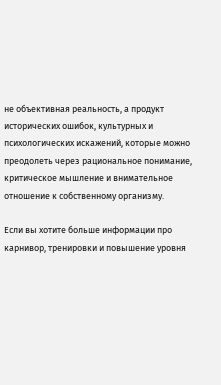не объективная реальность, а продукт исторических ошибок, культурных и психологических искажений, которые можно преодолеть через рациональное понимание, критическое мышление и внимательное отношение к собственному организму.

Если вы хотите больше информации про карнивор, тренировки и повышение уровня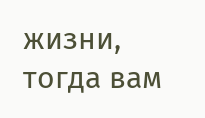жизни, тогда вам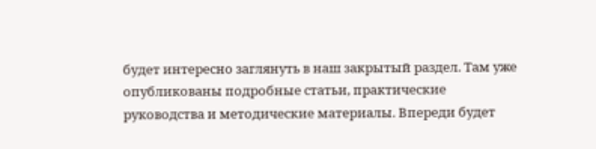будет интересно заглянуть в наш закрытый раздел. Там уже опубликованы подробные статьи, практические руководства и методические материалы. Впереди будет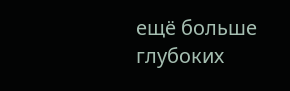ещё больше глубоких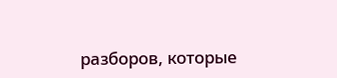разборов, которые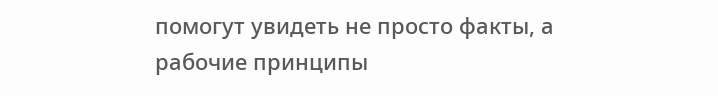помогут увидеть не просто факты, а рабочие принципы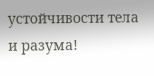устойчивости тела и разума!